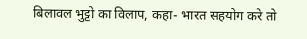बिलावल भुट्टो का विलाप, कहा- भारत सहयोग करे तो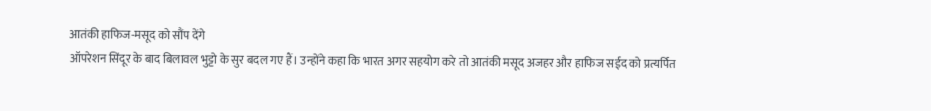आतंकी हाफिज-मसूद को सौंप देंगे
ऑपरेशन सिंदूर के बाद बिलावल भुट्टो के सुर बदल गए हैं। उन्होंने कहा कि भारत अगर सहयोग करे तो आतंकी मसूद अजहर और हाफिज सईद को प्रत्यर्पित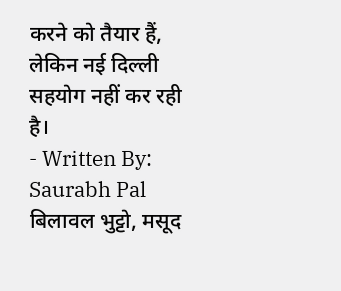करने को तैयार हैं, लेकिन नई दिल्ली सहयोग नहीं कर रही है।
- Written By: Saurabh Pal
बिलावल भुट्टो, मसूद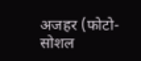अजहर (फोटो-सोशल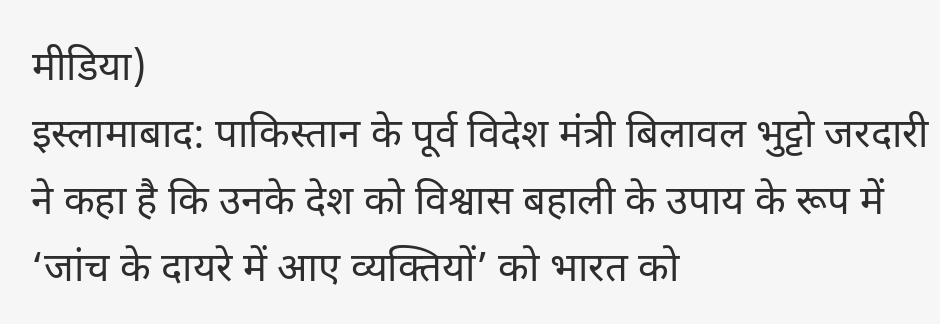मीडिया)
इस्लामाबाद: पाकिस्तान के पूर्व विदेश मंत्री बिलावल भुट्टो जरदारी ने कहा है कि उनके देश को विश्वास बहाली के उपाय के रूप में ‘जांच के दायरे में आए व्यक्तियों’ को भारत को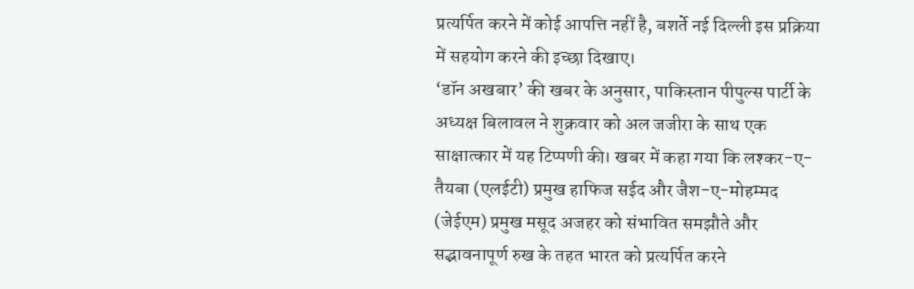प्रत्यर्पित करने में कोई आपत्ति नहीं है, बशर्ते नई दिल्ली इस प्रक्रिया में सहयोग करने की इच्छा दिखाए।
‘डॉन अखबार’ की खबर के अनुसार, पाकिस्तान पीपुल्स पार्टी के अध्यक्ष बिलावल ने शुक्रवार को अल जजीरा के साथ एक साक्षात्कार में यह टिप्पणी की। खबर में कहा गया कि लश्कर-ए-तैयबा (एलईटी) प्रमुख हाफिज सईद और जैश-ए-मोहम्मद (जेईएम) प्रमुख मसूद अजहर को संभावित समझौते और सद्भावनापूर्ण रुख के तहत भारत को प्रत्यर्पित करने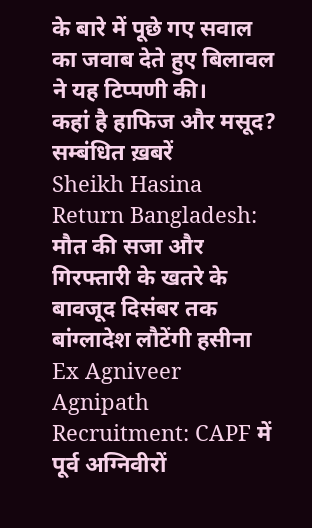के बारे में पूछे गए सवाल का जवाब देते हुए बिलावल ने यह टिप्पणी की।
कहां है हाफिज और मसूद?
सम्बंधित ख़बरें
Sheikh Hasina Return Bangladesh: मौत की सजा और गिरफ्तारी के खतरे के बावजूद दिसंबर तक बांग्लादेश लौटेंगी हसीना
Ex Agniveer Agnipath Recruitment: CAPF में पूर्व अग्निवीरों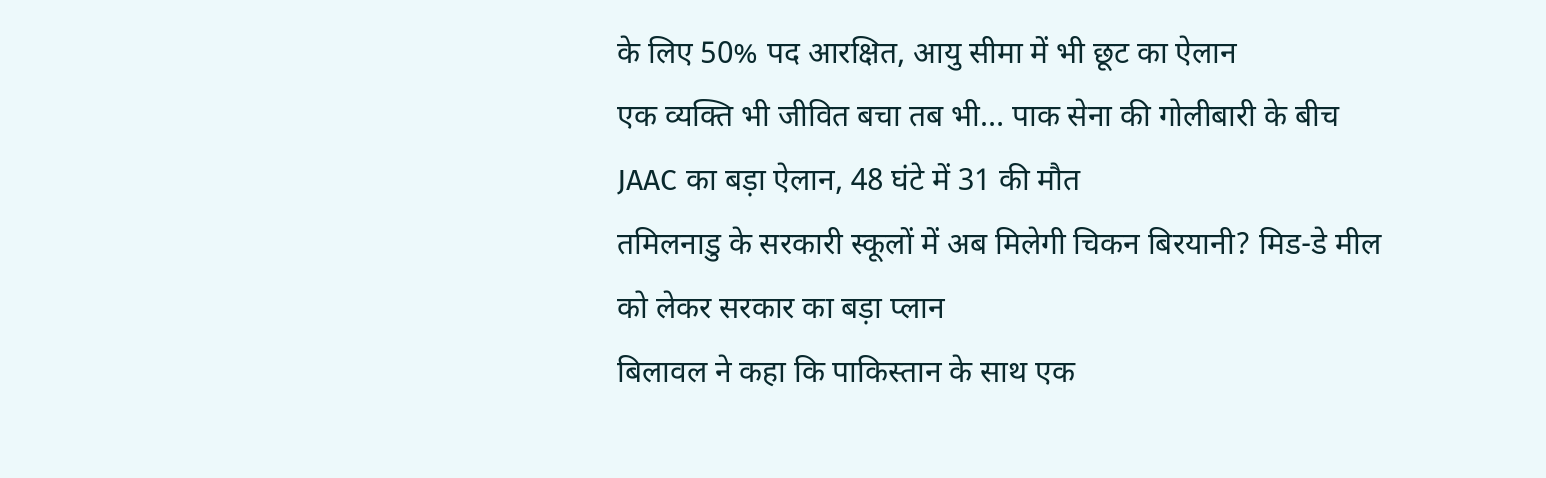के लिए 50% पद आरक्षित, आयु सीमा में भी छूट का ऐलान
एक व्यक्ति भी जीवित बचा तब भी… पाक सेना की गोलीबारी के बीच JAAC का बड़ा ऐलान, 48 घंटे में 31 की मौत
तमिलनाडु के सरकारी स्कूलों में अब मिलेगी चिकन बिरयानी? मिड-डे मील को लेकर सरकार का बड़ा प्लान
बिलावल ने कहा कि पाकिस्तान के साथ एक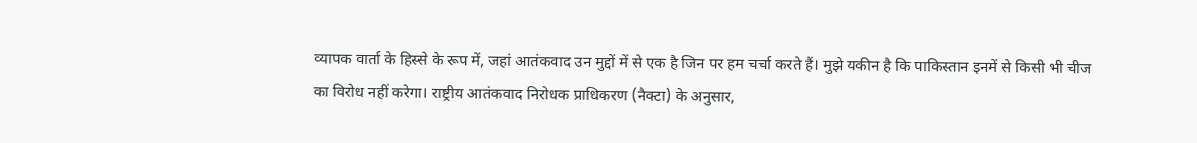व्यापक वार्ता के हिस्से के रूप में, जहां आतंकवाद उन मुद्दों में से एक है जिन पर हम चर्चा करते हैं। मुझे यकीन है कि पाकिस्तान इनमें से किसी भी चीज का विरोध नहीं करेगा। राष्ट्रीय आतंकवाद निरोधक प्राधिकरण (नैक्टा) के अनुसार,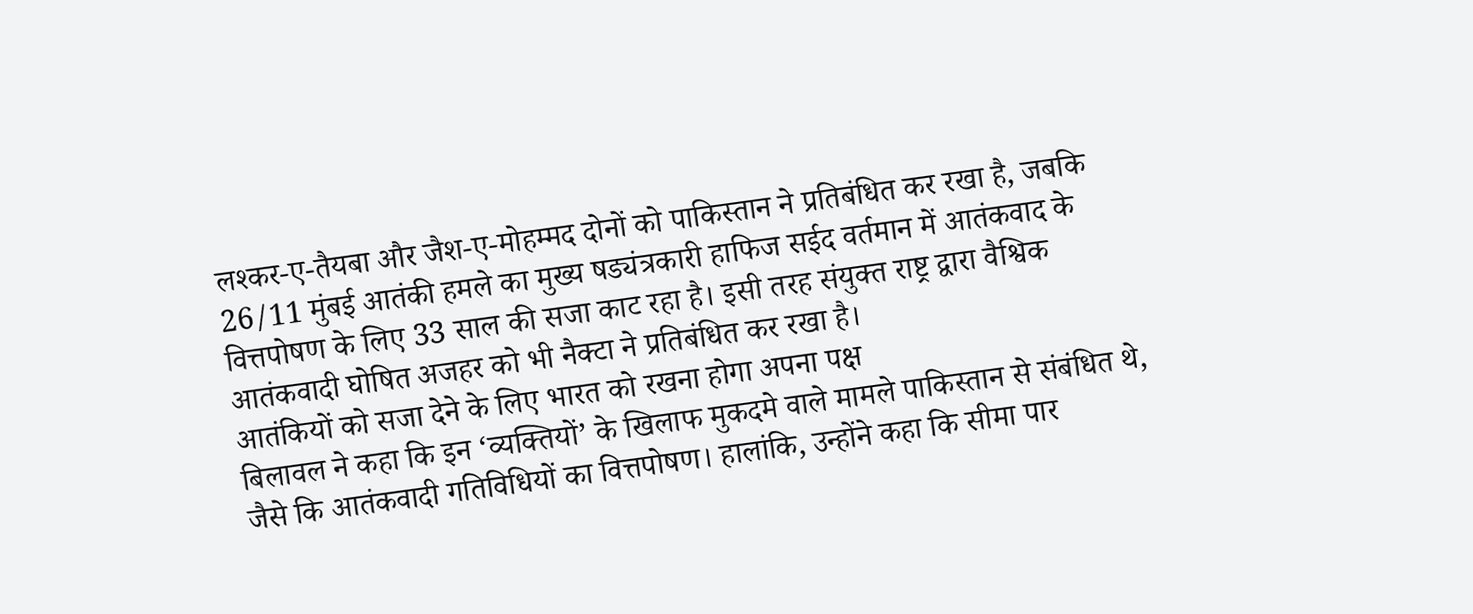लश्कर-ए-तैयबा और जैश-ए-मोहम्मद दोनों को पाकिस्तान ने प्रतिबंधित कर रखा है, जबकि 26/11 मुंबई आतंकी हमले का मुख्य षड्यंत्रकारी हाफिज सईद वर्तमान में आतंकवाद के वित्तपोषण के लिए 33 साल की सजा काट रहा है। इसी तरह संयुक्त राष्ट्र द्वारा वैश्विक आतंकवादी घोषित अजहर को भी नैक्टा ने प्रतिबंधित कर रखा है।
आतंकियों को सजा देने के लिए भारत को रखना होगा अपना पक्ष
बिलावल ने कहा कि इन ‘व्यक्तियों’ के खिलाफ मुकदमे वाले मामले पाकिस्तान से संबंधित थे, जैसे कि आतंकवादी गतिविधियों का वित्तपोषण। हालांकि, उन्होंने कहा कि सीमा पार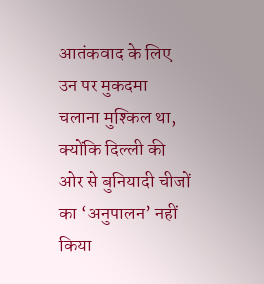आतंकवाद के लिए उन पर मुकदमा चलाना मुश्किल था, क्योंकि दिल्ली की ओर से बुनियादी चीजों का ‘अनुपालन’ नहीं किया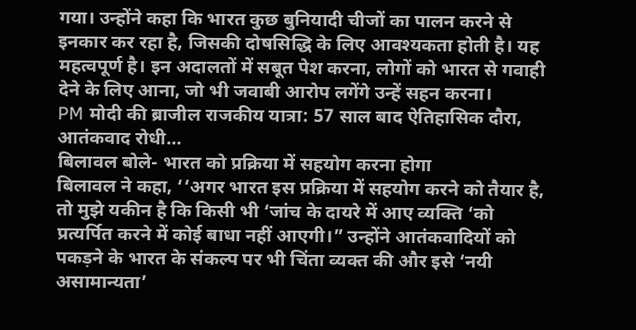गया। उन्होंने कहा कि भारत कुछ बुनियादी चीजों का पालन करने से इनकार कर रहा है, जिसकी दोषसिद्धि के लिए आवश्यकता होती है। यह महत्वपूर्ण है। इन अदालतों में सबूत पेश करना, लोगों को भारत से गवाही देने के लिए आना, जो भी जवाबी आरोप लगेंगे उन्हें सहन करना।
PM मोदी की ब्राजील राजकीय यात्रा: 57 साल बाद ऐतिहासिक दौरा, आतंकवाद रोधी…
बिलावल बोले- भारत को प्रक्रिया में सहयोग करना होगा
बिलावल ने कहा, ‘‘अगर भारत इस प्रक्रिया में सहयोग करने को तैयार है, तो मुझे यकीन है कि किसी भी ‘जांच के दायरे में आए व्यक्ति ‘को प्रत्यर्पित करने में कोई बाधा नहीं आएगी।” उन्होंने आतंकवादियों को पकड़ने के भारत के संकल्प पर भी चिंता व्यक्त की और इसे ‘नयी असामान्यता’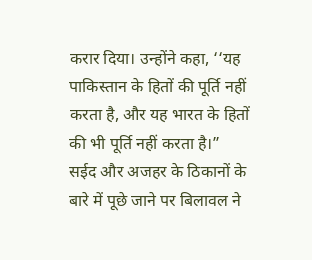करार दिया। उन्होंने कहा, ‘‘यह पाकिस्तान के हितों की पूर्ति नहीं करता है, और यह भारत के हितों की भी पूर्ति नहीं करता है।” सईद और अजहर के ठिकानों के बारे में पूछे जाने पर बिलावल ने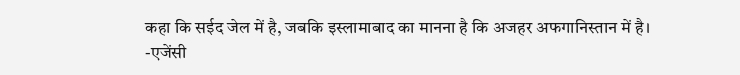कहा कि सईद जेल में है, जबकि इस्लामाबाद का मानना है कि अजहर अफगानिस्तान में है।
-एजेंसी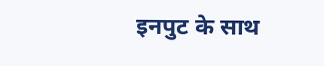इनपुट के साथ